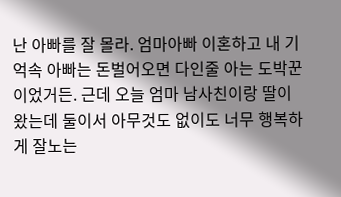난 아빠를 잘 몰라. 엄마아빠 이혼하고 내 기억속 아빠는 돈벌어오면 다인줄 아는 도박꾼이었거든. 근데 오늘 엄마 남사친이랑 딸이 왔는데 둘이서 아무것도 없이도 너무 행복하게 잘노는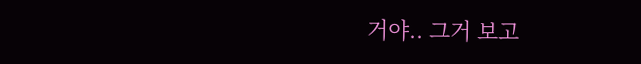거야.. 그거 보고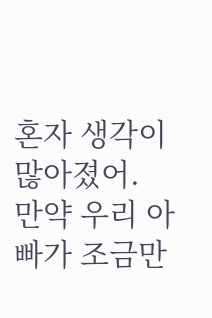혼자 생각이 많아졌어.
만약 우리 아빠가 조금만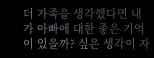더 가족을 생각했다면 내가 아빠에 대한 좋은 기억이 있을까? 싶은 생각이 자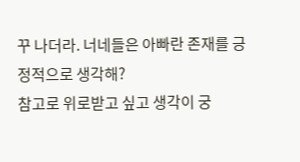꾸 나더라. 너네들은 아빠란 존재를 긍정적으로 생각해?
참고로 위로받고 싶고 생각이 궁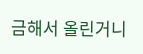금해서 올린거니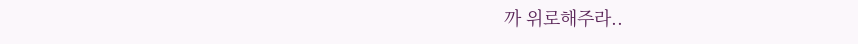까 위로해주라..